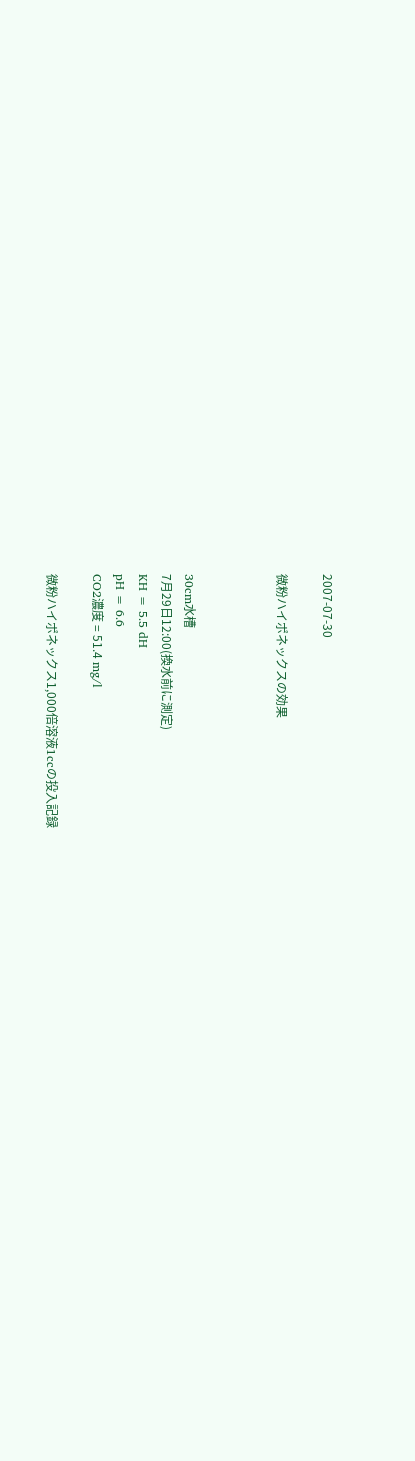2007-07-30

微粉ハイポネックスの効果



30cm水槽
7月29日12:00(換水前に測定)
KH = 5.5 dH
pH = 6.6
CO2濃度 = 51.4 mg/l

微粉ハイポネックス1,000倍溶液1ccの投入記録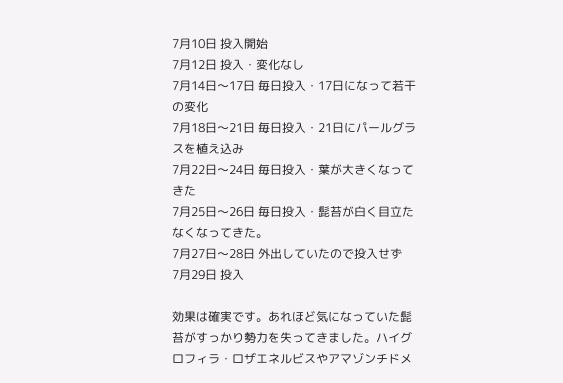7月10日 投入開始
7月12日 投入・変化なし
7月14日〜17日 毎日投入・17日になって若干の変化
7月18日〜21日 毎日投入・21日にパールグラスを植え込み
7月22日〜24日 毎日投入・葉が大きくなってきた
7月25日〜26日 毎日投入・髭苔が白く目立たなくなってきた。
7月27日〜28日 外出していたので投入せず
7月29日 投入

効果は確実です。あれほど気になっていた髭苔がすっかり勢力を失ってきました。ハイグロフィラ・ロザエネルビスやアマゾンチドメ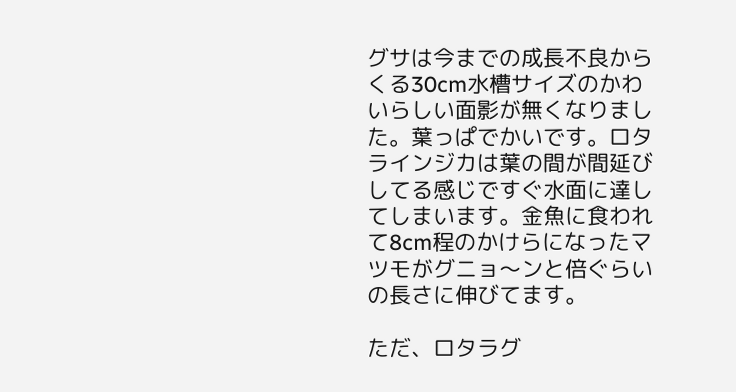グサは今までの成長不良からくる30cm水槽サイズのかわいらしい面影が無くなりました。葉っぱでかいです。ロタラインジカは葉の間が間延びしてる感じですぐ水面に達してしまいます。金魚に食われて8cm程のかけらになったマツモがグニョ〜ンと倍ぐらいの長さに伸びてます。

ただ、ロタラグ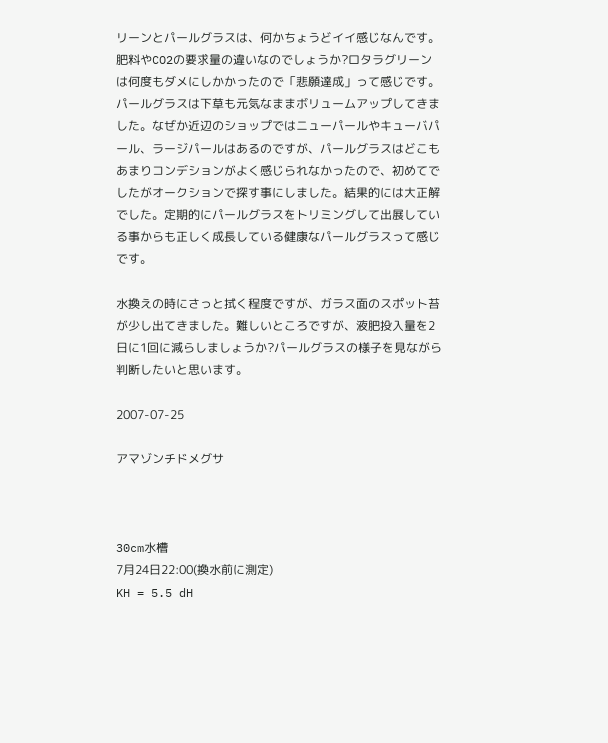リーンとパールグラスは、何かちょうどイイ感じなんです。肥料やCO2の要求量の違いなのでしょうか?ロタラグリーンは何度もダメにしかかったので「悲願達成」って感じです。パールグラスは下草も元気なままボリュームアップしてきました。なぜか近辺のショップではニューパールやキューバパール、ラージパールはあるのですが、パールグラスはどこもあまりコンデションがよく感じられなかったので、初めてでしたがオークションで探す事にしました。結果的には大正解でした。定期的にパールグラスをトリミングして出展している事からも正しく成長している健康なパールグラスって感じです。

水換えの時にさっと拭く程度ですが、ガラス面のスポット苔が少し出てきました。難しいところですが、液肥投入量を2日に1回に減らしましょうか?パールグラスの様子を見ながら判断したいと思います。

2007-07-25

アマゾンチドメグサ



30cm水槽
7月24日22:00(換水前に測定)
KH = 5.5 dH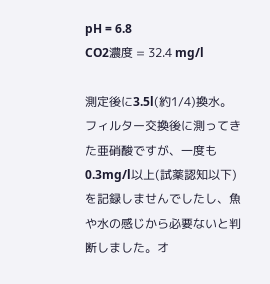pH = 6.8
CO2濃度 = 32.4 mg/l

測定後に3.5l(約1/4)換水。フィルター交換後に測ってきた亜硝酸ですが、一度も0.3mg/l以上(試薬認知以下)を記録しませんでしたし、魚や水の感じから必要ないと判断しました。オ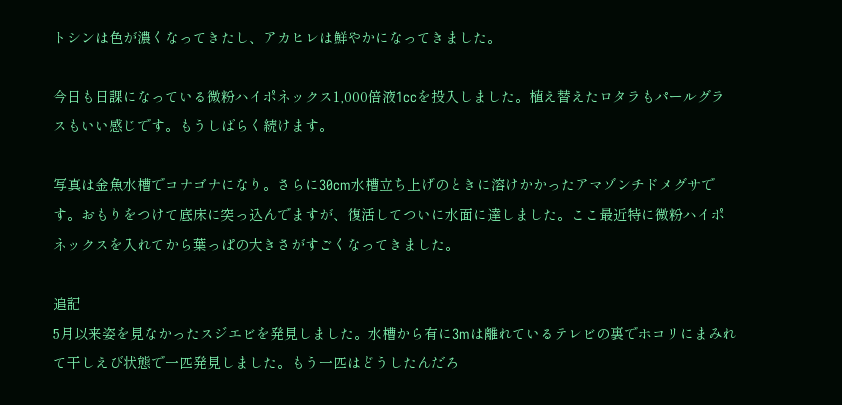トシンは色が濃くなってきたし、アカヒレは鮮やかになってきました。

今日も日課になっている微粉ハイポネックス1,000倍液1ccを投入しました。植え替えたロタラもパールグラスもいい感じです。もうしばらく続けます。

写真は金魚水槽でコナゴナになり。さらに30cm水槽立ち上げのときに溶けかかったアマゾンチドメグサです。おもりをつけて底床に突っ込んでますが、復活してついに水面に達しました。ここ最近特に微粉ハイポネックスを入れてから葉っぱの大きさがすごくなってきました。

追記
5月以来姿を見なかったスジエビを発見しました。水槽から有に3mは離れているテレビの裏でホコリにまみれて干しえび状態で一匹発見しました。もう一匹はどうしたんだろ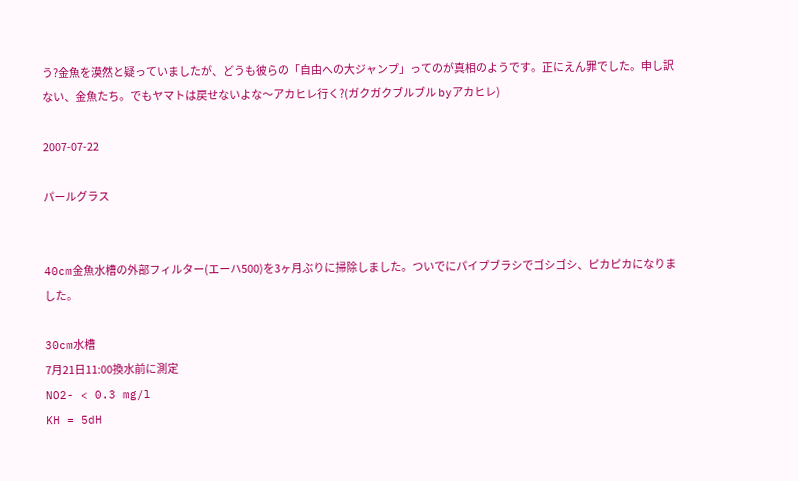う?金魚を漠然と疑っていましたが、どうも彼らの「自由への大ジャンプ」ってのが真相のようです。正にえん罪でした。申し訳ない、金魚たち。でもヤマトは戻せないよな〜アカヒレ行く?(ガクガクブルブル byアカヒレ)

2007-07-22

パールグラス


40cm金魚水槽の外部フィルター(エーハ500)を3ヶ月ぶりに掃除しました。ついでにパイプブラシでゴシゴシ、ピカピカになりました。

30cm水槽
7月21日11:00換水前に測定
NO2- < 0.3 mg/l
KH = 5dH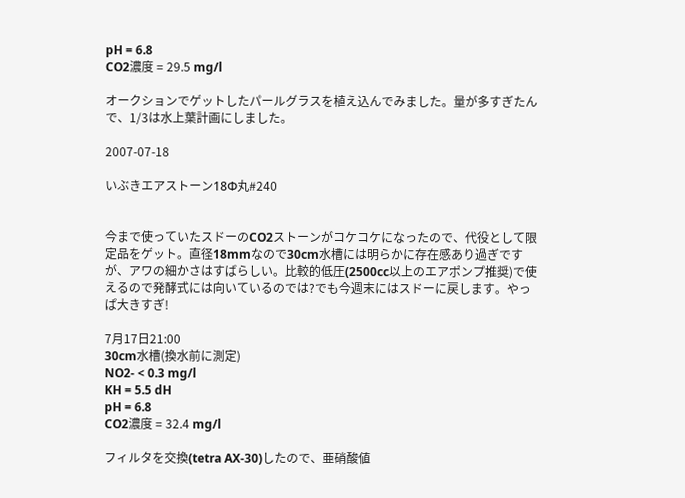pH = 6.8
CO2濃度 = 29.5 mg/l

オークションでゲットしたパールグラスを植え込んでみました。量が多すぎたんで、1/3は水上葉計画にしました。

2007-07-18

いぶきエアストーン18Φ丸#240


今まで使っていたスドーのCO2ストーンがコケコケになったので、代役として限定品をゲット。直径18mmなので30cm水槽には明らかに存在感あり過ぎですが、アワの細かさはすばらしい。比較的低圧(2500cc以上のエアポンプ推奨)で使えるので発酵式には向いているのでは?でも今週末にはスドーに戻します。やっぱ大きすぎ!

7月17日21:00
30cm水槽(換水前に測定)
NO2- < 0.3 mg/l
KH = 5.5 dH
pH = 6.8
CO2濃度 = 32.4 mg/l

フィルタを交換(tetra AX-30)したので、亜硝酸値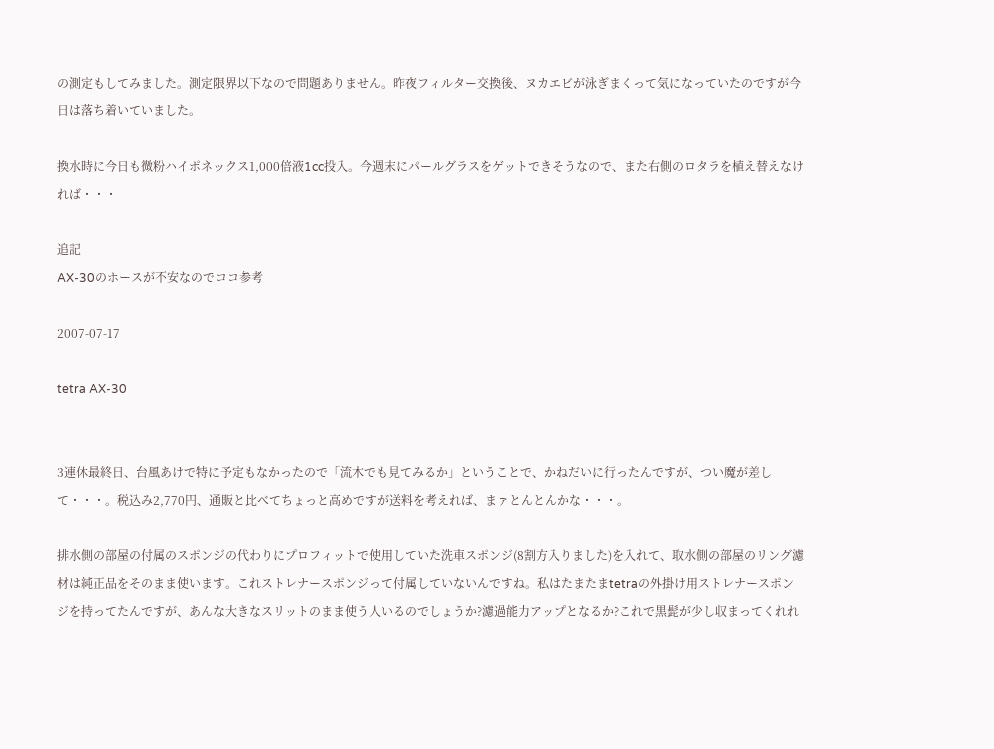の測定もしてみました。測定限界以下なので問題ありません。昨夜フィルター交換後、ヌカエビが泳ぎまくって気になっていたのですが今日は落ち着いていました。

換水時に今日も微粉ハイポネックス1,000倍液1cc投入。今週末にパールグラスをゲットできそうなので、また右側のロタラを植え替えなければ・・・

追記
AX-30のホースが不安なのでココ参考

2007-07-17

tetra AX-30


3連休最終日、台風あけで特に予定もなかったので「流木でも見てみるか」ということで、かねだいに行ったんですが、つい魔が差して・・・。税込み2,770円、通販と比べてちょっと高めですが送料を考えれば、まァとんとんかな・・・。

排水側の部屋の付属のスポンジの代わりにプロフィットで使用していた洗車スポンジ(8割方入りました)を入れて、取水側の部屋のリング濾材は純正品をそのまま使います。これストレナースポンジって付属していないんですね。私はたまたまtetraの外掛け用ストレナースポンジを持ってたんですが、あんな大きなスリットのまま使う人いるのでしょうか?濾過能力アップとなるか?これで黒髭が少し収まってくれれ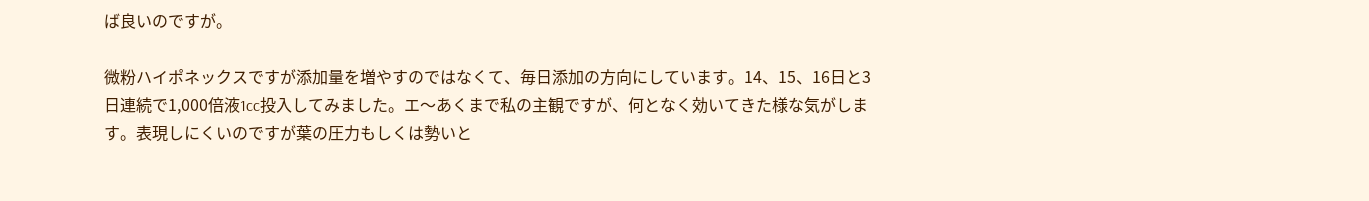ば良いのですが。

微粉ハイポネックスですが添加量を増やすのではなくて、毎日添加の方向にしています。14、15、16日と3日連続で1,000倍液1cc投入してみました。エ〜あくまで私の主観ですが、何となく効いてきた様な気がします。表現しにくいのですが葉の圧力もしくは勢いと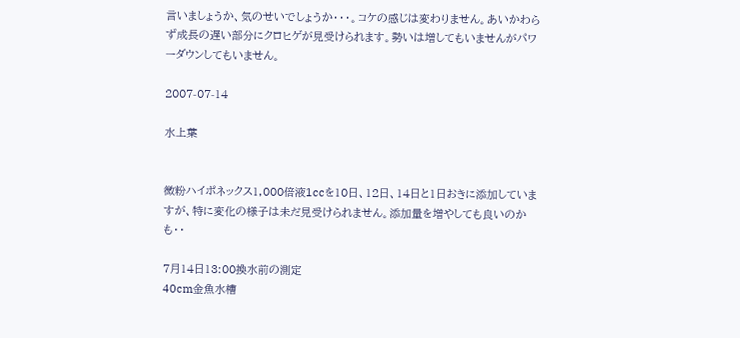言いましょうか、気のせいでしょうか・・・。コケの感じは変わりません。あいかわらず成長の遅い部分にクロヒゲが見受けられます。勢いは増してもいませんがパワーダウンしてもいません。

2007-07-14

水上葉


微粉ハイポネックス1,000倍液1ccを10日、12日、14日と1日おきに添加していますが、特に変化の様子は未だ見受けられません。添加量を増やしても良いのかも・・

7月14日13:00換水前の測定
40cm金魚水槽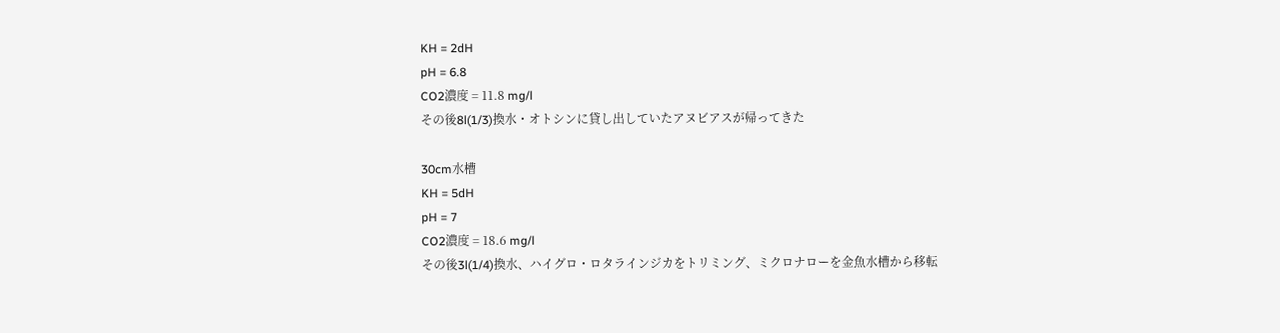KH = 2dH
pH = 6.8
CO2濃度 = 11.8 mg/l
その後8l(1/3)換水・オトシンに貸し出していたアヌビアスが帰ってきた

30cm水槽
KH = 5dH
pH = 7
CO2濃度 = 18.6 mg/l
その後3l(1/4)換水、ハイグロ・ロタラインジカをトリミング、ミクロナローを金魚水槽から移転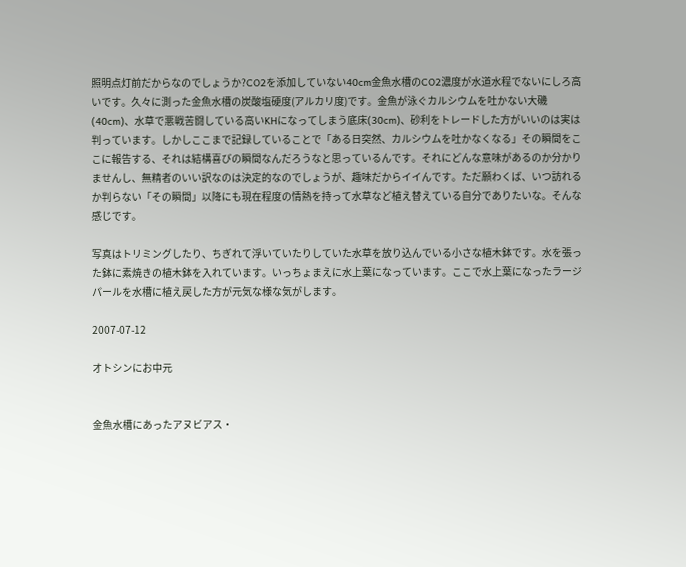照明点灯前だからなのでしょうか?CO2を添加していない40cm金魚水槽のCO2濃度が水道水程でないにしろ高いです。久々に測った金魚水槽の炭酸塩硬度(アルカリ度)です。金魚が泳ぐカルシウムを吐かない大磯(40cm)、水草で悪戦苦闘している高いKHになってしまう底床(30cm)、砂利をトレードした方がいいのは実は判っています。しかしここまで記録していることで「ある日突然、カルシウムを吐かなくなる」その瞬間をここに報告する、それは結構喜びの瞬間なんだろうなと思っているんです。それにどんな意味があるのか分かりませんし、無精者のいい訳なのは決定的なのでしょうが、趣味だからイイんです。ただ願わくば、いつ訪れるか判らない「その瞬間」以降にも現在程度の情熱を持って水草など植え替えている自分でありたいな。そんな感じです。

写真はトリミングしたり、ちぎれて浮いていたりしていた水草を放り込んでいる小さな植木鉢です。水を張った鉢に素焼きの植木鉢を入れています。いっちょまえに水上葉になっています。ここで水上葉になったラージパールを水槽に植え戻した方が元気な様な気がします。

2007-07-12

オトシンにお中元


金魚水槽にあったアヌビアス・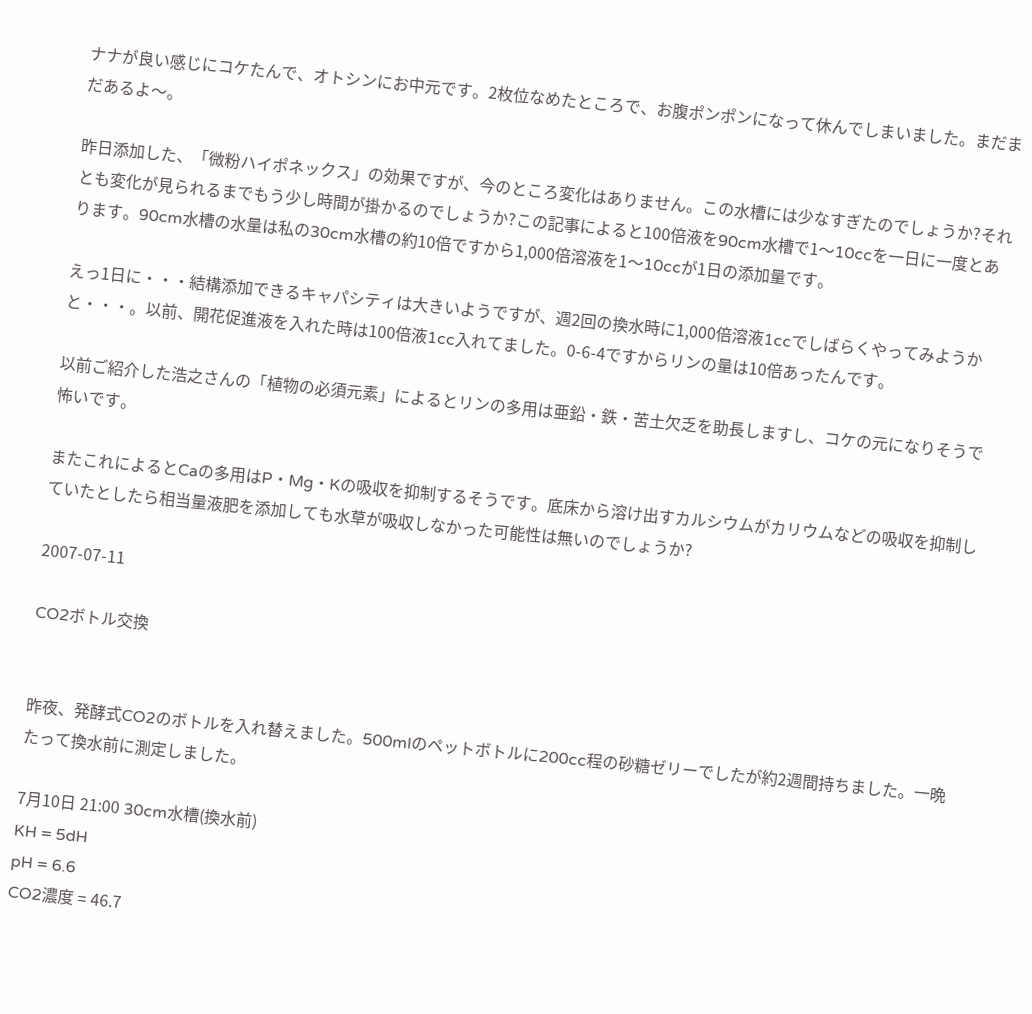ナナが良い感じにコケたんで、オトシンにお中元です。2枚位なめたところで、お腹ポンポンになって休んでしまいました。まだまだあるよ〜。

昨日添加した、「微粉ハイポネックス」の効果ですが、今のところ変化はありません。この水槽には少なすぎたのでしょうか?それとも変化が見られるまでもう少し時間が掛かるのでしょうか?この記事によると100倍液を90cm水槽で1〜10ccを一日に一度とあります。90cm水槽の水量は私の30cm水槽の約10倍ですから1,000倍溶液を1〜10ccが1日の添加量です。

えっ1日に・・・結構添加できるキャパシティは大きいようですが、週2回の換水時に1,000倍溶液1ccでしばらくやってみようかと・・・。以前、開花促進液を入れた時は100倍液1cc入れてました。0-6-4ですからリンの量は10倍あったんです。

以前ご紹介した浩之さんの「植物の必須元素」によるとリンの多用は亜鉛・鉄・苦土欠乏を助長しますし、コケの元になりそうで怖いです。

またこれによるとCaの多用はP・Mg・Kの吸収を抑制するそうです。底床から溶け出すカルシウムがカリウムなどの吸収を抑制していたとしたら相当量液肥を添加しても水草が吸収しなかった可能性は無いのでしょうか?

2007-07-11

CO2ボトル交換


昨夜、発酵式CO2のボトルを入れ替えました。500mlのペットボトルに200cc程の砂糖ゼリーでしたが約2週間持ちました。一晩たって換水前に測定しました。

7月10日 21:00 30cm水槽(換水前)
KH = 5dH
pH = 6.6
CO2濃度 = 46.7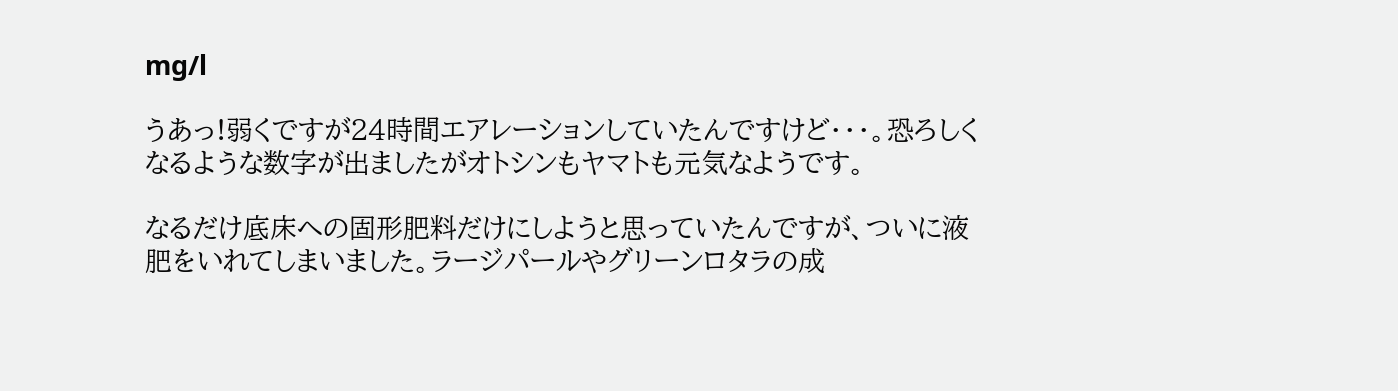mg/l

うあっ!弱くですが24時間エアレーションしていたんですけど・・・。恐ろしくなるような数字が出ましたがオトシンもヤマトも元気なようです。

なるだけ底床への固形肥料だけにしようと思っていたんですが、ついに液肥をいれてしまいました。ラージパールやグリーンロタラの成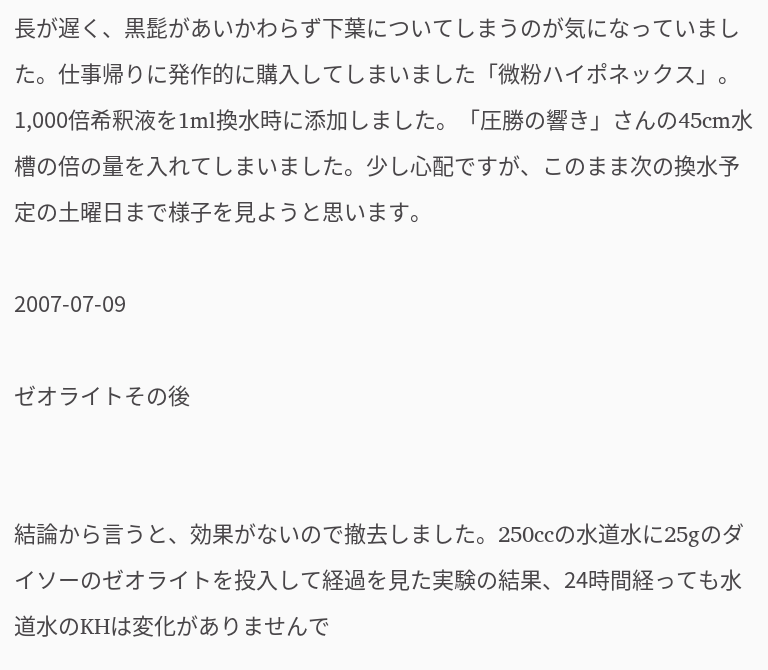長が遅く、黒髭があいかわらず下葉についてしまうのが気になっていました。仕事帰りに発作的に購入してしまいました「微粉ハイポネックス」。1,000倍希釈液を1ml換水時に添加しました。「圧勝の響き」さんの45cm水槽の倍の量を入れてしまいました。少し心配ですが、このまま次の換水予定の土曜日まで様子を見ようと思います。

2007-07-09

ゼオライトその後


結論から言うと、効果がないので撤去しました。250ccの水道水に25gのダイソーのゼオライトを投入して経過を見た実験の結果、24時間経っても水道水のKHは変化がありませんで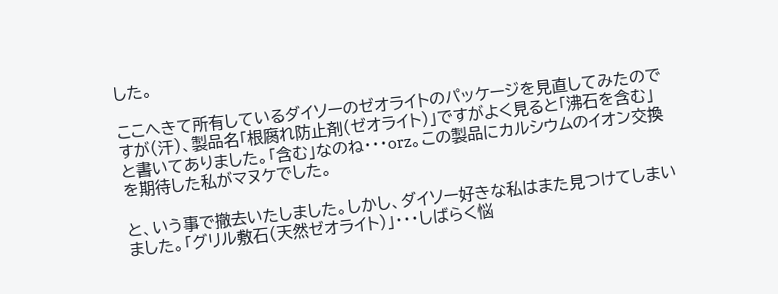した。

ここへきて所有しているダイソーのゼオライトのパッケージを見直してみたのですが(汗)、製品名「根腐れ防止剤(ゼオライト)」ですがよく見ると「沸石を含む」と書いてありました。「含む」なのね・・・orz。この製品にカルシウムのイオン交換を期待した私がマヌケでした。

と、いう事で撤去いたしました。しかし、ダイソー好きな私はまた見つけてしまいました。「グリル敷石(天然ゼオライト)」・・・しばらく悩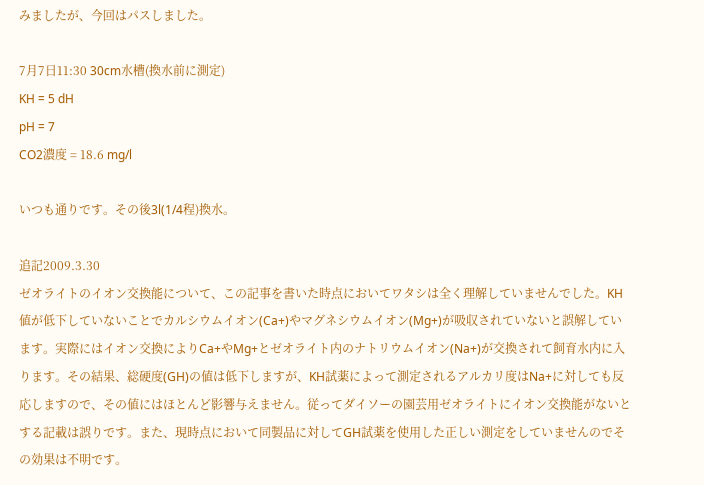みましたが、今回はパスしました。

7月7日11:30 30cm水槽(換水前に測定)
KH = 5 dH
pH = 7
CO2濃度 = 18.6 mg/l

いつも通りです。その後3l(1/4程)換水。

追記2009.3.30
ゼオライトのイオン交換能について、この記事を書いた時点においてワタシは全く理解していませんでした。KH値が低下していないことでカルシウムイオン(Ca+)やマグネシウムイオン(Mg+)が吸収されていないと誤解しています。実際にはイオン交換によりCa+やMg+とゼオライト内のナトリウムイオン(Na+)が交換されて飼育水内に入ります。その結果、総硬度(GH)の値は低下しますが、KH試薬によって測定されるアルカリ度はNa+に対しても反応しますので、その値にはほとんど影響与えません。従ってダイソーの園芸用ゼオライトにイオン交換能がないとする記載は誤りです。また、現時点において同製品に対してGH試薬を使用した正しい測定をしていませんのでその効果は不明です。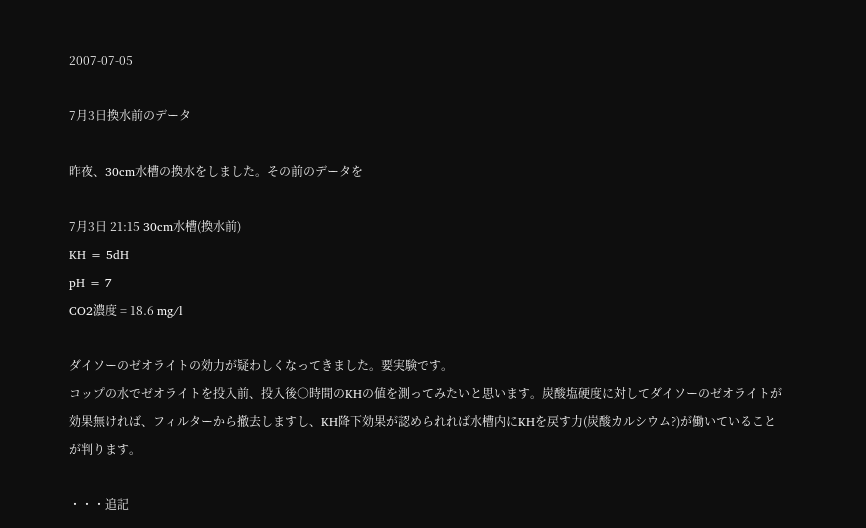2007-07-05

7月3日換水前のデータ

昨夜、30cm水槽の換水をしました。その前のデータを

7月3日 21:15 30cm水槽(換水前)
KH = 5dH
pH = 7
CO2濃度 = 18.6 mg/l

ダイソーのゼオライトの効力が疑わしくなってきました。要実験です。
コップの水でゼオライトを投入前、投入後○時間のKHの値を測ってみたいと思います。炭酸塩硬度に対してダイソーのゼオライトが効果無ければ、フィルターから撤去しますし、KH降下効果が認められれば水槽内にKHを戻す力(炭酸カルシウム?)が働いていることが判ります。

・・・追記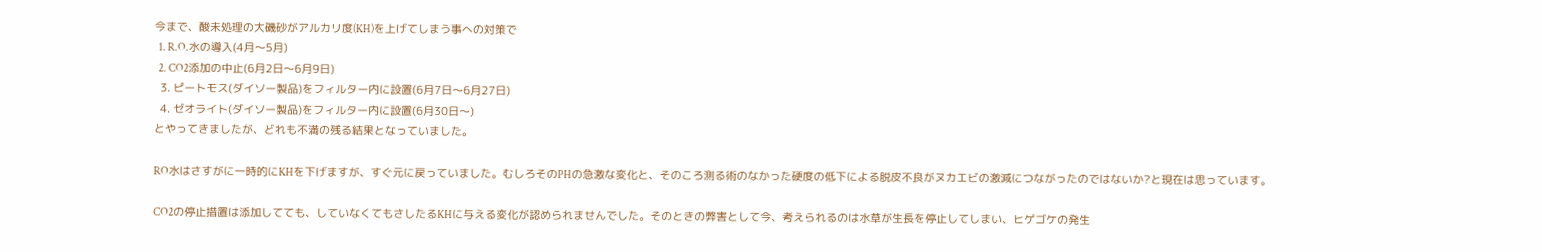今まで、酸未処理の大磯砂がアルカリ度(KH)を上げてしまう事への対策で
  1. R.O.水の導入(4月〜5月)
  2. CO2添加の中止(6月2日〜6月9日)
  3. ピートモス(ダイソー製品)をフィルター内に設置(6月7日〜6月27日)
  4. ゼオライト(ダイソー製品)をフィルター内に設置(6月30日〜)
とやってきましたが、どれも不満の残る結果となっていました。

RO水はさすがに一時的にKHを下げますが、すぐ元に戻っていました。むしろそのPHの急激な変化と、そのころ測る術のなかった硬度の低下による脱皮不良がヌカエビの激減につながったのではないか?と現在は思っています。

CO2の停止措置は添加してても、していなくてもさしたるKHに与える変化が認められませんでした。そのときの弊害として今、考えられるのは水草が生長を停止してしまい、ヒゲゴケの発生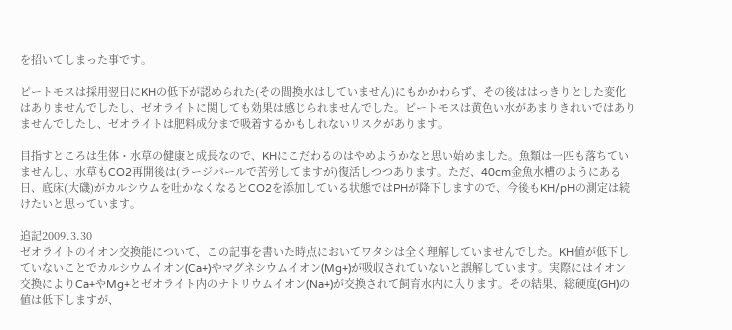を招いてしまった事です。

ピートモスは採用翌日にKHの低下が認められた(その間換水はしていません)にもかかわらず、その後ははっきりとした変化はありませんでしたし、ゼオライトに関しても効果は感じられませんでした。ピートモスは黄色い水があまりきれいではありませんでしたし、ゼオライトは肥料成分まで吸着するかもしれないリスクがあります。

目指すところは生体・水草の健康と成長なので、KHにこだわるのはやめようかなと思い始めました。魚類は一匹も落ちていませんし、水草もCO2再開後は(ラージパールで苦労してますが)復活しつつあります。ただ、40cm金魚水槽のようにある日、底床(大磯)がカルシウムを吐かなくなるとCO2を添加している状態ではPHが降下しますので、今後もKH/pHの測定は続けたいと思っています。

追記2009.3.30
ゼオライトのイオン交換能について、この記事を書いた時点においてワタシは全く理解していませんでした。KH値が低下していないことでカルシウムイオン(Ca+)やマグネシウムイオン(Mg+)が吸収されていないと誤解しています。実際にはイオン交換によりCa+やMg+とゼオライト内のナトリウムイオン(Na+)が交換されて飼育水内に入ります。その結果、総硬度(GH)の値は低下しますが、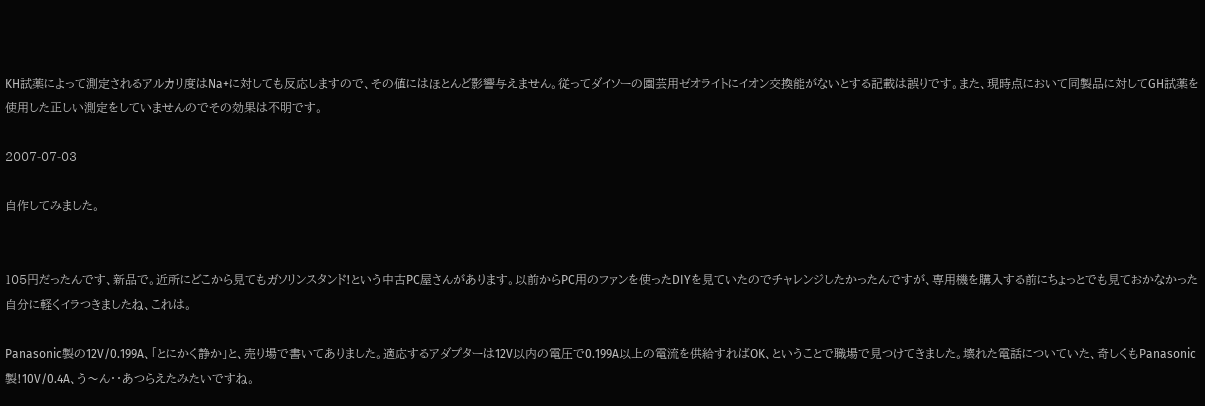KH試薬によって測定されるアルカリ度はNa+に対しても反応しますので、その値にはほとんど影響与えません。従ってダイソーの園芸用ゼオライトにイオン交換能がないとする記載は誤りです。また、現時点において同製品に対してGH試薬を使用した正しい測定をしていませんのでその効果は不明です。

2007-07-03

自作してみました。


105円だったんです、新品で。近所にどこから見てもガソリンスタンド!という中古PC屋さんがあります。以前からPC用のファンを使ったDIYを見ていたのでチャレンジしたかったんですが、専用機を購入する前にちょっとでも見ておかなかった自分に軽くイラつきましたね、これは。

Panasonic製の12V/0.199A、「とにかく静か」と、売り場で書いてありました。適応するアダプターは12V以内の電圧で0.199A以上の電流を供給すればOK、ということで職場で見つけてきました。壊れた電話についていた、奇しくもPanasonic製!10V/0.4A、う〜ん・・あつらえたみたいですね。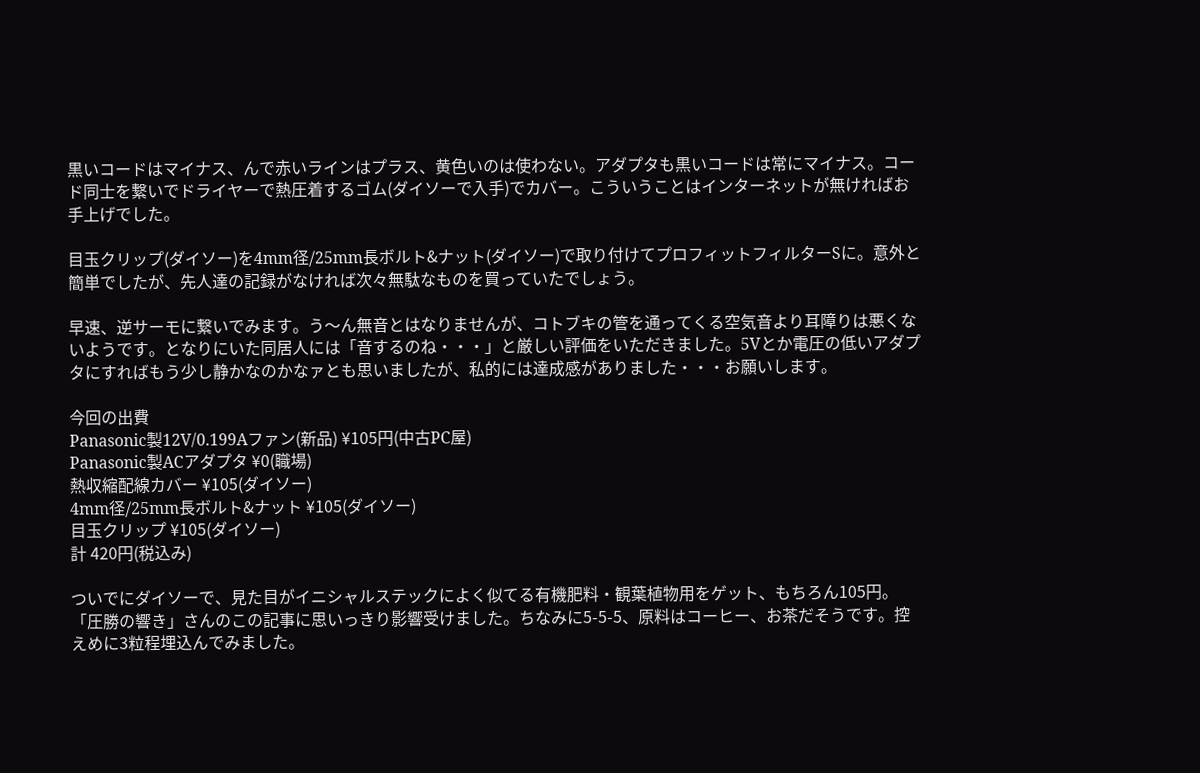黒いコードはマイナス、んで赤いラインはプラス、黄色いのは使わない。アダプタも黒いコードは常にマイナス。コード同士を繋いでドライヤーで熱圧着するゴム(ダイソーで入手)でカバー。こういうことはインターネットが無ければお手上げでした。

目玉クリップ(ダイソー)を4mm径/25mm長ボルト&ナット(ダイソー)で取り付けてプロフィットフィルターSに。意外と簡単でしたが、先人達の記録がなければ次々無駄なものを買っていたでしょう。

早速、逆サーモに繋いでみます。う〜ん無音とはなりませんが、コトブキの管を通ってくる空気音より耳障りは悪くないようです。となりにいた同居人には「音するのね・・・」と厳しい評価をいただきました。5Vとか電圧の低いアダプタにすればもう少し静かなのかなァとも思いましたが、私的には達成感がありました・・・お願いします。

今回の出費
Panasonic製12V/0.199Aファン(新品) ¥105円(中古PC屋)
Panasonic製ACアダプタ ¥0(職場)
熱収縮配線カバー ¥105(ダイソー)
4mm径/25mm長ボルト&ナット ¥105(ダイソー)
目玉クリップ ¥105(ダイソー)
計 420円(税込み)

ついでにダイソーで、見た目がイニシャルステックによく似てる有機肥料・観葉植物用をゲット、もちろん105円。「圧勝の響き」さんのこの記事に思いっきり影響受けました。ちなみに5-5-5、原料はコーヒー、お茶だそうです。控えめに3粒程埋込んでみました。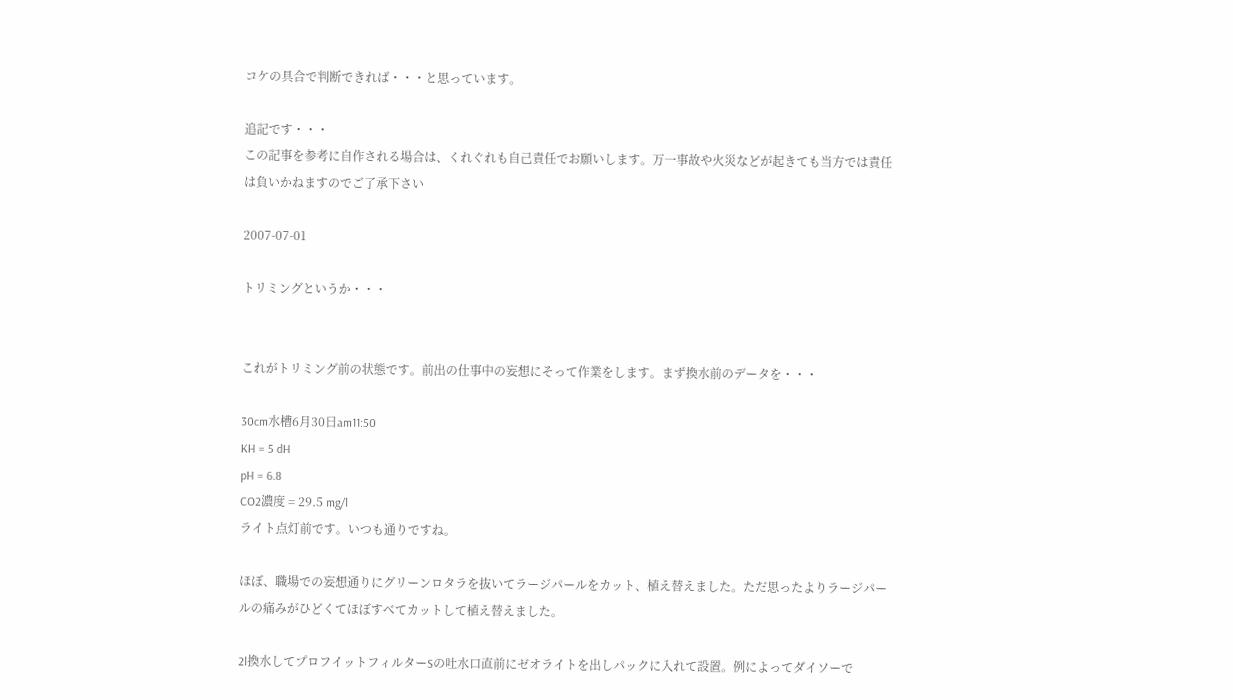コケの具合で判断できれば・・・と思っています。

追記です・・・
この記事を参考に自作される場合は、くれぐれも自己責任でお願いします。万一事故や火災などが起きても当方では責任は負いかねますのでご了承下さい

2007-07-01

トリミングというか・・・


これがトリミング前の状態です。前出の仕事中の妄想にそって作業をします。まず換水前のデータを・・・

30cm水槽6月30日am11:50
KH = 5 dH
pH = 6.8
CO2濃度 = 29.5 mg/l
ライト点灯前です。いつも通りですね。

ほぼ、職場での妄想通りにグリーンロタラを抜いてラージパールをカット、植え替えました。ただ思ったよりラージパールの痛みがひどくてほぼすべてカットして植え替えました。

2l換水してプロフイットフィルターSの吐水口直前にゼオライトを出しパックに入れて設置。例によってダイソーで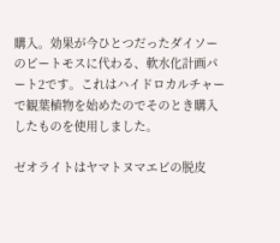購入。効果が今ひとつだったダイソーのピートモスに代わる、軟水化計画パート2です。これはハイドロカルチャーで観葉植物を始めたのでそのとき購入したものを使用しました。

ゼオライトはヤマトヌマエビの脱皮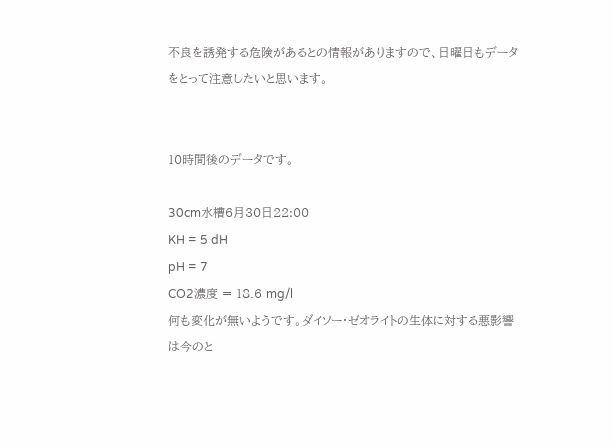不良を誘発する危険があるとの情報がありますので、日曜日もデータをとって注意したいと思います。


10時間後のデータです。

30cm水槽6月30日22:00
KH = 5 dH
pH = 7
CO2濃度 = 18.6 mg/l
何も変化が無いようです。ダイソー・ゼオライトの生体に対する悪影響は今のと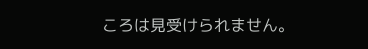ころは見受けられません。